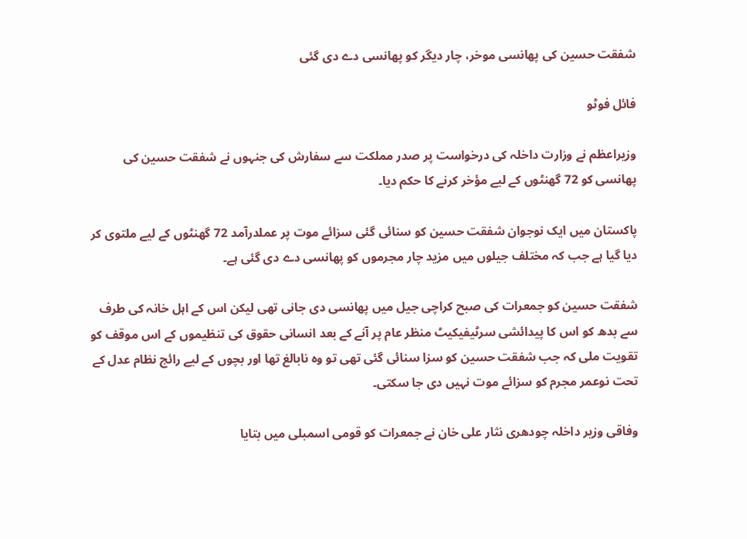شفقت حسین کی پھانسی موخر، چار دیگر کو پھانسی دے دی گئی

فائل فوٹو

وزیراعظم نے وزارت داخلہ کی درخواست پر صدر مملکت سے سفارش کی جنہوں نے شفقت حسین کی پھانسی کو 72 گھنٹوں کے لیے مؤخر کرنے کا حکم دیا۔

پاکستان میں ایک نوجوان شفقت حسین کو سنائی گئی سزائے موت پر عملدرآمد 72 گھنٹوں کے لیے ملتوی کر دیا گیا ہے جب کہ مختلف جیلوں میں مزید چار مجرموں کو پھانسی دے دی گئی ہے۔

شفقت حسین کو جمعرات کی صبح کراچی جیل میں پھانسی دی جانی تھی لیکن اس کے اہل خانہ کی طرف سے بدھ کو اس کا پیدائشی سرٹیفیکیٹ منظر عام پر آنے کے بعد انسانی حقوق کی تنظیموں کے اس موقف کو تقویت ملی کہ جب شفقت حسین کو سزا سنائی گئی تھی تو وہ نابالغ تھا اور بچوں کے لیے رائج نظام عدل کے تحت نوعمر مجرم کو سزائے موت نہیں دی جا سکتی۔

وفاقی وزیر داخلہ چودھری نثار علی خان نے جمعرات کو قومی اسمبلی میں بتایا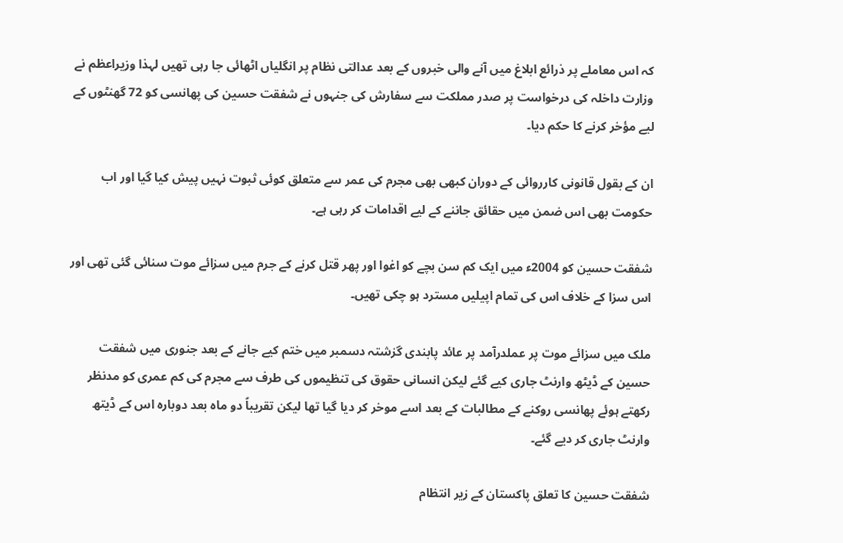کہ اس معاملے پر ذرائع ابلاغ میں آنے والی خبروں کے بعد عدالتی نظام پر انگلیاں اٹھائی جا رہی تھیں لہذا وزیراعظم نے وزارت داخلہ کی درخواست پر صدر مملکت سے سفارش کی جنہوں نے شفقت حسین کی پھانسی کو 72 گھنٹوں کے لیے مؤخر کرنے کا حکم دیا۔

ان کے بقول قانونی کارروائی کے دوران کبھی بھی مجرم کی عمر سے متعلق کوئی ثبوت نہیں پیش کیا گیا اور اب حکومت بھی اس ضمن میں حقائق جاننے کے لیے اقدامات کر رہی ہے۔

شفقت حسین کو 2004ء میں ایک کم سن بچے کو اغوا اور پھر قتل کرنے کے جرم میں سزائے موت سنائی گئی تھی اور اس سزا کے خلاف اس کی تمام اپیلیں مسترد ہو چکی تھیں۔

ملک میں سزائے موت پر عملدرآمد پر عائد پابندی گزشتہ دسمبر میں ختم کیے جانے کے بعد جنوری میں شفقت حسین کے ڈیٹھ وارنٹ جاری کیے گئے لیکن انسانی حقوق کی تنظیموں کی طرف سے مجرم کی کم عمری کو مدنظر رکھتے ہوئے پھانسی روکنے کے مطالبات کے بعد اسے موخر کر دیا گیا تھا لیکن تقریباً دو ماہ بعد دوبارہ اس کے ڈیتھ وارنٹ جاری کر دیے گئے۔

شفقت حسین کا تعلق پاکستان کے زیر انتظام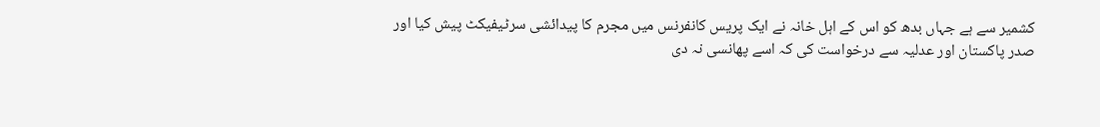کشمیر سے ہے جہاں بدھ کو اس کے اہل خانہ نے ایک پریس کانفرنس میں مجرم کا پیدائشی سرٹیفیکٹ پیش کیا اور صدر پاکستان اور عدلیہ سے درخواست کی کہ اسے پھانسی نہ دی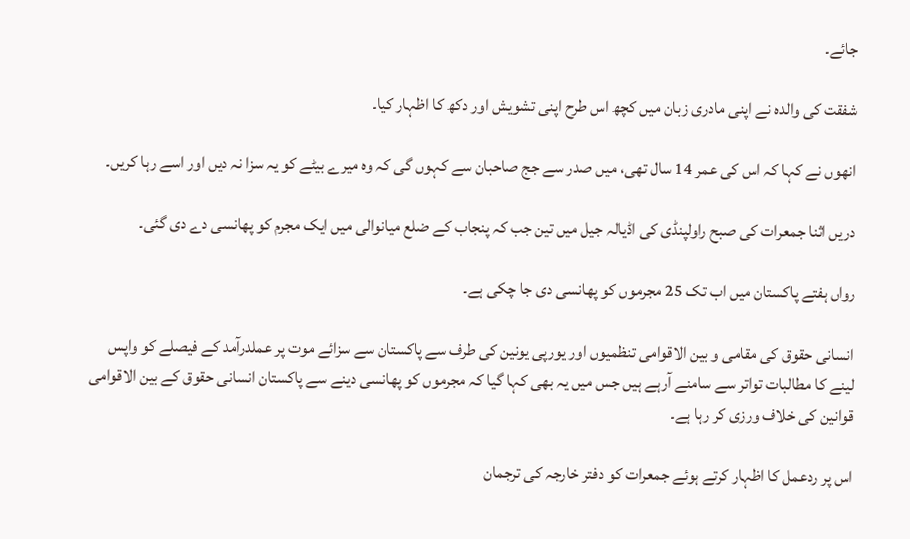جائے۔

شفقت کی والدہ نے اپنی مادری زبان میں کچھ اس طرح اپنی تشویش اور دکھ کا اظہار کیا۔

انھوں نے کہا کہ اس کی عمر 14 سال تھی، میں صدر سے جج صاحبان سے کہوں گی کہ وہ میرے بیٹے کو یہ سزا نہ دیں اور اسے رہا کریں۔

دریں اثنا جمعرات کی صبح راولپنڈی کی اڈیالہ جیل میں تین جب کہ پنجاب کے ضلع میانوالی میں ایک مجرم کو پھانسی دے دی گئی۔

رواں ہفتے پاکستان میں اب تک 25 مجرموں کو پھانسی دی جا چکی ہے۔

انسانی حقوق کی مقامی و بین الاقوامی تنظمیوں اور یورپی یونین کی طرف سے پاکستان سے سزائے موت پر عملدرآمد کے فیصلے کو واپس لینے کا مطالبات تواتر سے سامنے آرہے ہیں جس میں یہ بھی کہا گیا کہ مجرموں کو پھانسی دینے سے پاکستان انسانی حقوق کے بین الاقوامی قوانین کی خلاف ورزی کر رہا ہے۔

اس پر ردعمل کا اظہار کرتے ہوئے جمعرات کو دفتر خارجہ کی ترجمان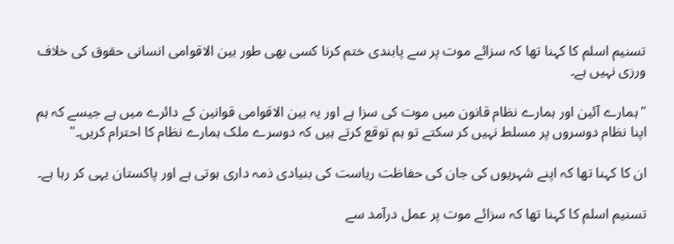تسنیم اسلم کا کہنا تھا کہ سزائے موت پر سے پابندی ختم کرنا کسی بھی طور بین الاقوامی انسانی حقوق کی خلاف ورزی نہیں ہے۔

"ہمارے آئین اور ہمارے نظام قانون میں موت کی سزا ہے اور یہ بین الاقوامی قوانین کے دائرے میں ہے جیسے کہ ہم اپنا نظام دوسروں پر مسلط نہیں کر سکتے تو ہم توقع کرتے ہیں کہ دوسرے ملک ہمارے نظام کا احترام کریں۔"

ان کا کہنا تھا کہ اپنے شہریوں کی جان کی حفاظت ریاست کی بنیادی ذمہ داری ہوتی ہے اور پاکستان یہی کر رہا ہے۔

تسنیم اسلم کا کہنا تھا کہ سزائے موت پر عمل درآمد سے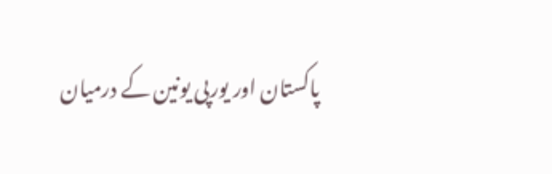پاکستان اور یورپی یونین کے درمیان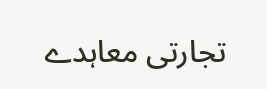تجارتی معاہدے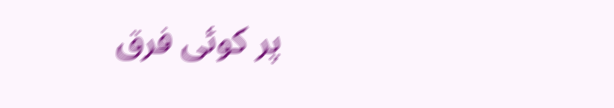پر کوئی فرق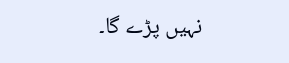نہیں پڑے گا۔